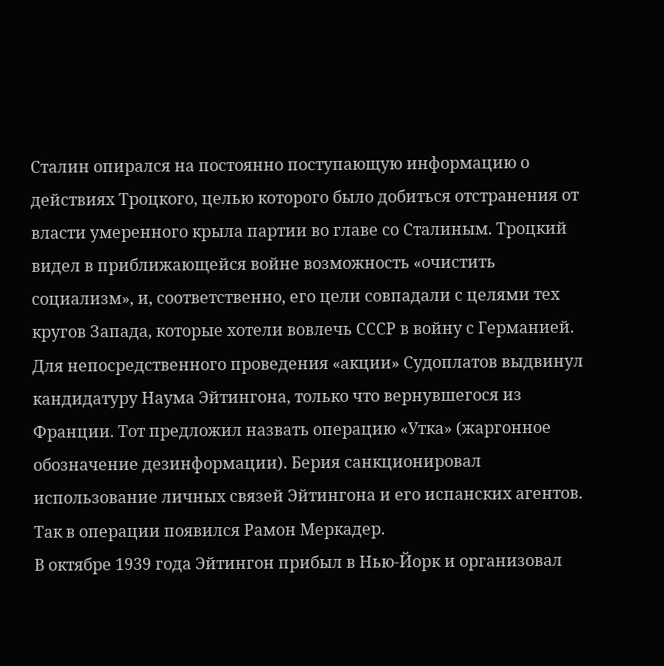Сталин опирался на постоянно поступающую информацию о действиях Троцкого, целью которого было добиться отстранения от власти умеренного крыла партии во главе со Сталиным. Троцкий видел в приближающейся войне возможность «очистить социализм», и, соответственно, его цели совпадали с целями тех кругов Запада, которые хотели вовлечь СССР в войну с Германией.
Для непосредственного проведения «акции» Судоплатов выдвинул кандидатуру Наума Эйтингона, только что вернувшегося из Франции. Тот предложил назвать операцию «Утка» (жаргонное обозначение дезинформации). Берия санкционировал использование личных связей Эйтингона и его испанских агентов. Так в операции появился Рамон Меркадер.
В октябре 1939 года Эйтингон прибыл в Нью-Йорк и организовал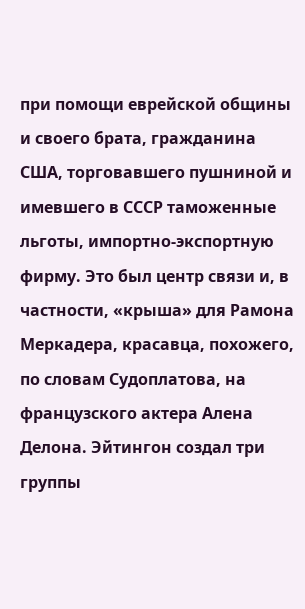при помощи еврейской общины и своего брата, гражданина США, торговавшего пушниной и имевшего в СССР таможенные льготы, импортно-экспортную фирму. Это был центр связи и, в частности, «крыша» для Рамона Меркадера, красавца, похожего, по словам Судоплатова, на французского актера Алена Делона. Эйтингон создал три группы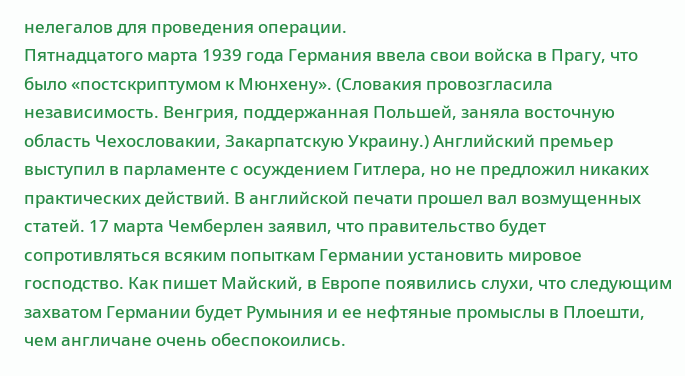нелегалов для проведения операции.
Пятнадцатого марта 1939 года Германия ввела свои войска в Прагу, что было «постскриптумом к Мюнхену». (Словакия провозгласила независимость. Венгрия, поддержанная Польшей, заняла восточную область Чехословакии, Закарпатскую Украину.) Английский премьер выступил в парламенте с осуждением Гитлера, но не предложил никаких практических действий. В английской печати прошел вал возмущенных статей. 17 марта Чемберлен заявил, что правительство будет сопротивляться всяким попыткам Германии установить мировое господство. Как пишет Майский, в Европе появились слухи, что следующим захватом Германии будет Румыния и ее нефтяные промыслы в Плоешти, чем англичане очень обеспокоились.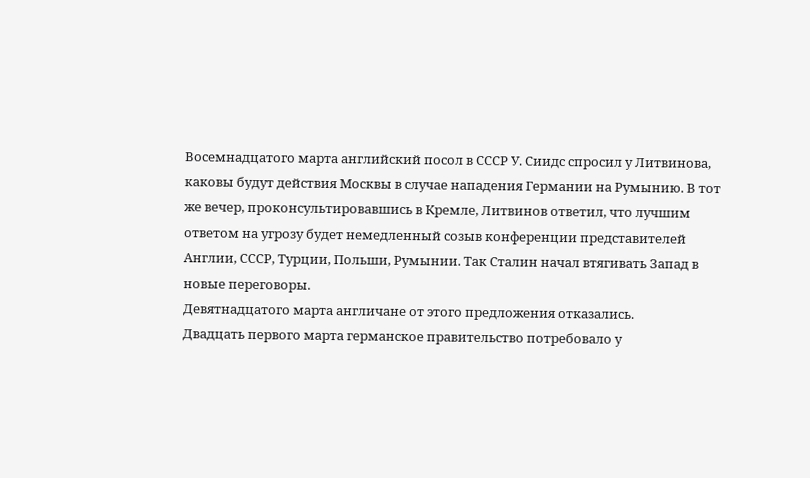Восемнадцатого марта английский посол в СССР У. Сиидс спросил у Литвинова, каковы будут действия Москвы в случае нападения Германии на Румынию. В тот же вечер, проконсультировавшись в Кремле, Литвинов ответил, что лучшим ответом на угрозу будет немедленный созыв конференции представителей Англии, СССР, Турции, Польши, Румынии. Так Сталин начал втягивать Запад в новые переговоры.
Девятнадцатого марта англичане от этого предложения отказались.
Двадцать первого марта германское правительство потребовало у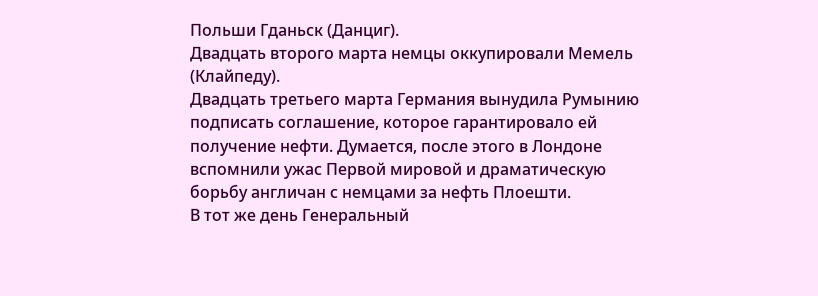Польши Гданьск (Данциг).
Двадцать второго марта немцы оккупировали Мемель (Клайпеду).
Двадцать третьего марта Германия вынудила Румынию подписать соглашение, которое гарантировало ей получение нефти. Думается, после этого в Лондоне вспомнили ужас Первой мировой и драматическую борьбу англичан с немцами за нефть Плоешти.
В тот же день Генеральный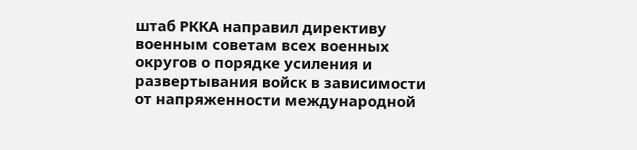штаб РККА направил директиву военным советам всех военных округов о порядке усиления и развертывания войск в зависимости от напряженности международной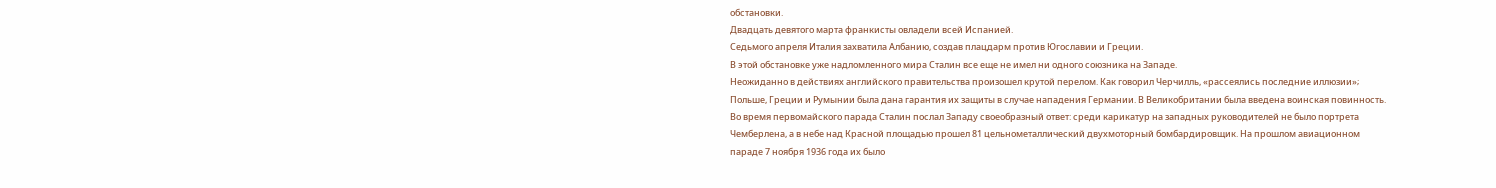обстановки.
Двадцать девятого марта франкисты овладели всей Испанией.
Седьмого апреля Италия захватила Албанию, создав плацдарм против Югославии и Греции.
В этой обстановке уже надломленного мира Сталин все еще не имел ни одного союзника на Западе.
Неожиданно в действиях английского правительства произошел крутой перелом. Как говорил Черчилль, «рассеялись последние иллюзии»; Польше, Греции и Румынии была дана гарантия их защиты в случае нападения Германии. В Великобритании была введена воинская повинность.
Во время первомайского парада Сталин послал Западу своеобразный ответ: среди карикатур на западных руководителей не было портрета Чемберлена, а в небе над Красной площадью прошел 81 цельнометаллический двухмоторный бомбардировщик. На прошлом авиационном параде 7 ноября 1936 года их было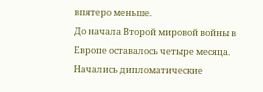впятеро меньше.
До начала Второй мировой войны в Европе оставалось четыре месяца.
Начались дипломатические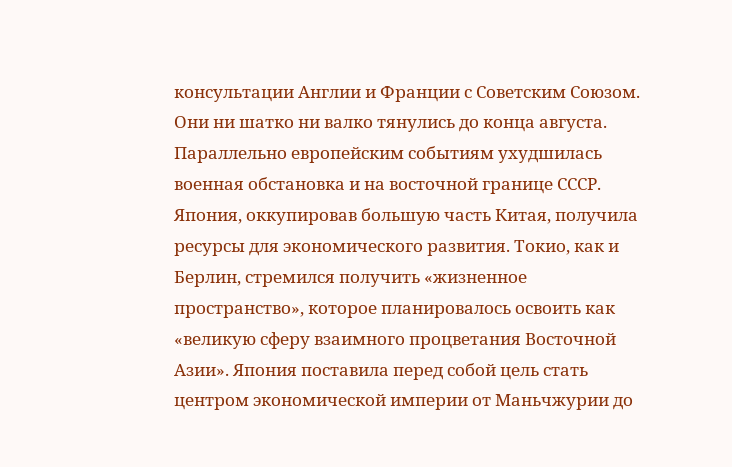консультации Англии и Франции с Советским Союзом. Они ни шатко ни валко тянулись до конца августа.
Параллельно европейским событиям ухудшилась военная обстановка и на восточной границе СССР. Япония, оккупировав большую часть Китая, получила ресурсы для экономического развития. Токио, как и Берлин, стремился получить «жизненное пространство», которое планировалось освоить как «великую сферу взаимного процветания Восточной Азии». Япония поставила перед собой цель стать центром экономической империи от Маньчжурии до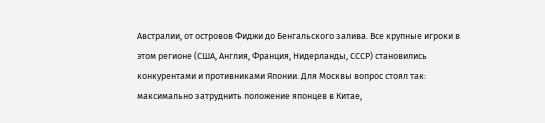Австралии, от островов Фиджи до Бенгальского залива. Все крупные игроки в этом регионе (США, Англия, Франция, Нидерланды, СССР) становились конкурентами и противниками Японии. Для Москвы вопрос стоял так: максимально затруднить положение японцев в Китае,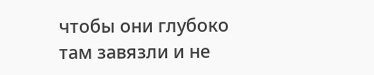чтобы они глубоко там завязли и не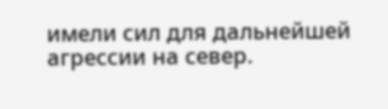имели сил для дальнейшей агрессии на север.